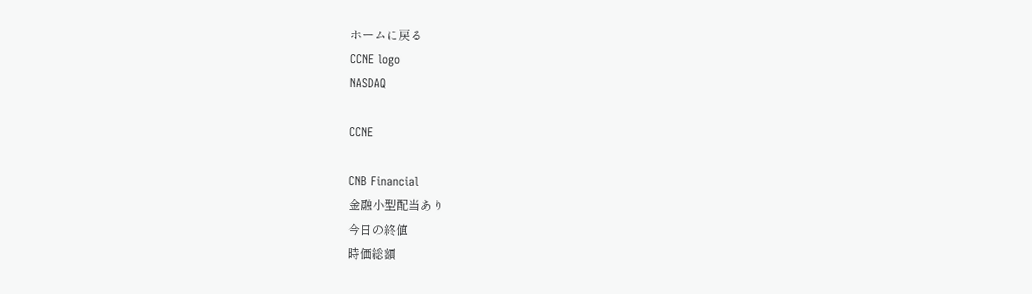ホームに戻る
CCNE logo
NASDAQ

CCNE

CNB Financial
金融小型配当あり
今日の終値
時価総額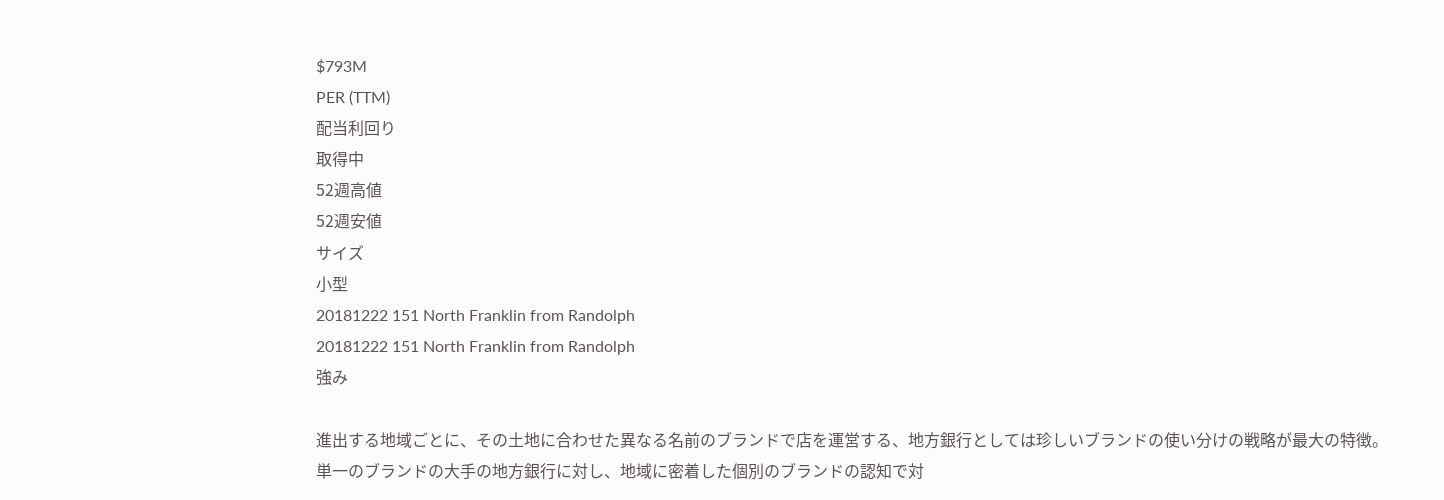$793M
PER (TTM)
配当利回り
取得中
52週高値
52週安値
サイズ
小型
20181222 151 North Franklin from Randolph
20181222 151 North Franklin from Randolph
強み

進出する地域ごとに、その土地に合わせた異なる名前のブランドで店を運営する、地方銀行としては珍しいブランドの使い分けの戦略が最大の特徴。単一のブランドの大手の地方銀行に対し、地域に密着した個別のブランドの認知で対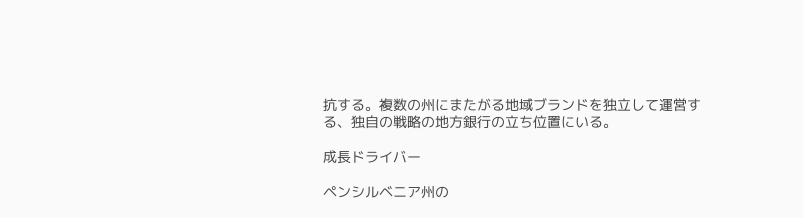抗する。複数の州にまたがる地域ブランドを独立して運営する、独自の戦略の地方銀行の立ち位置にいる。

成長ドライバー

ペンシルベニア州の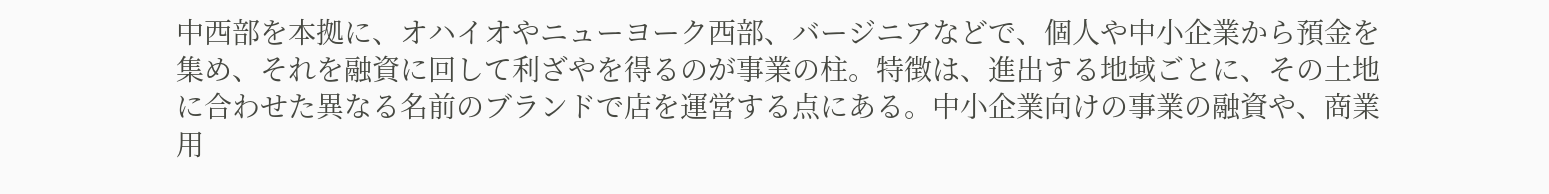中西部を本拠に、オハイオやニューヨーク西部、バージニアなどで、個人や中小企業から預金を集め、それを融資に回して利ざやを得るのが事業の柱。特徴は、進出する地域ごとに、その土地に合わせた異なる名前のブランドで店を運営する点にある。中小企業向けの事業の融資や、商業用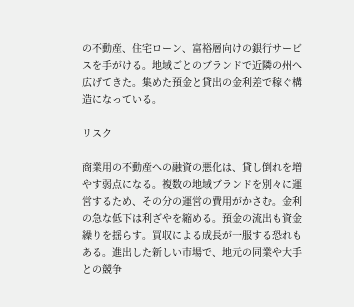の不動産、住宅ローン、富裕層向けの銀行サービスを手がける。地域ごとのブランドで近隣の州へ広げてきた。集めた預金と貸出の金利差で稼ぐ構造になっている。

リスク

商業用の不動産への融資の悪化は、貸し倒れを増やす弱点になる。複数の地域ブランドを別々に運営するため、その分の運営の費用がかさむ。金利の急な低下は利ざやを縮める。預金の流出も資金繰りを揺らす。買収による成長が一服する恐れもある。進出した新しい市場で、地元の同業や大手との競争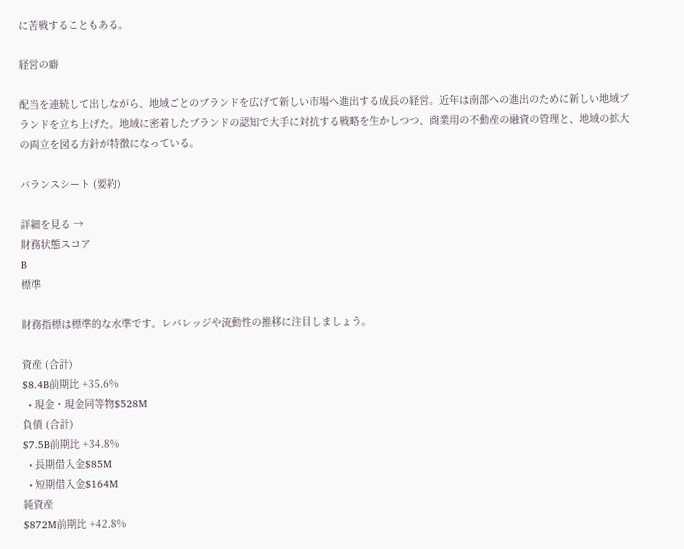に苦戦することもある。

経営の癖

配当を連続して出しながら、地域ごとのブランドを広げて新しい市場へ進出する成長の経営。近年は南部への進出のために新しい地域ブランドを立ち上げた。地域に密着したブランドの認知で大手に対抗する戦略を生かしつつ、商業用の不動産の融資の管理と、地域の拡大の両立を図る方針が特徴になっている。

バランスシート (要約)

詳細を見る →
財務状態スコア
B
標準

財務指標は標準的な水準です。レバレッジや流動性の推移に注目しましょう。

資産 (合計)
$8.4B前期比 +35.6%
  • 現金・現金同等物$528M
負債 (合計)
$7.5B前期比 +34.8%
  • 長期借入金$85M
  • 短期借入金$164M
純資産
$872M前期比 +42.8%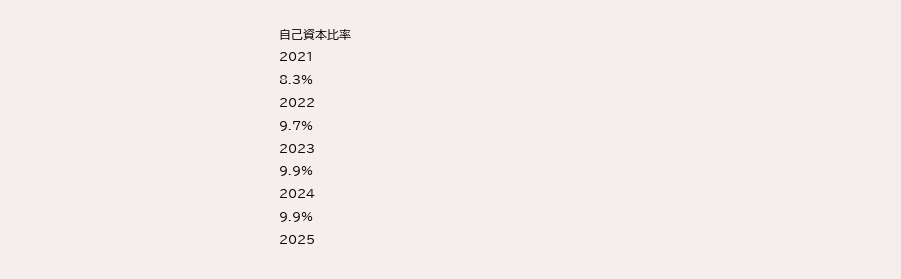自己資本比率
2021
8.3%
2022
9.7%
2023
9.9%
2024
9.9%
2025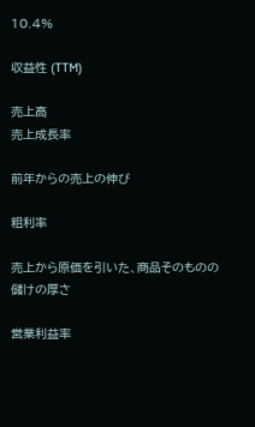10.4%

収益性 (TTM)

売上高
売上成長率

前年からの売上の伸び

粗利率

売上から原価を引いた、商品そのものの儲けの厚さ

営業利益率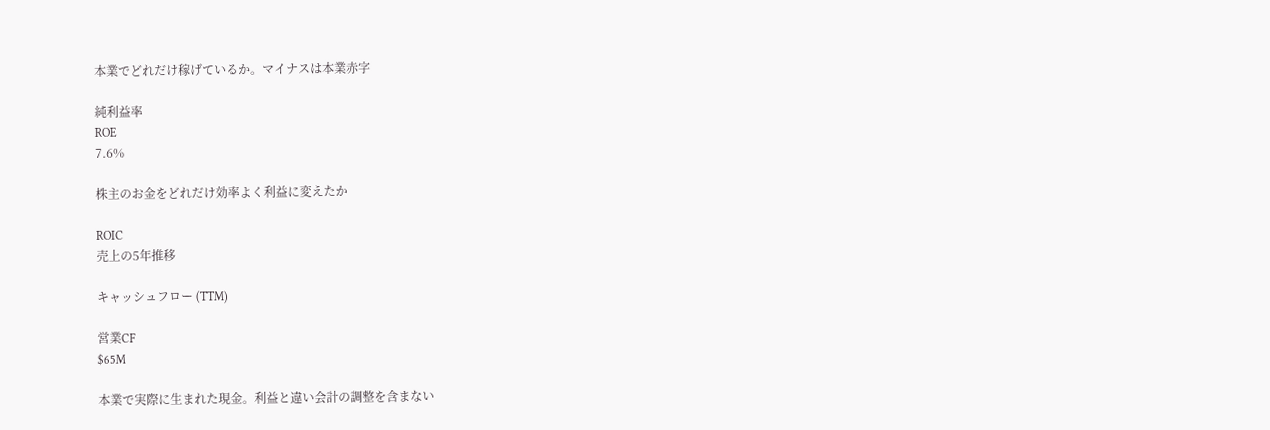本業でどれだけ稼げているか。マイナスは本業赤字

純利益率
ROE
7.6%

株主のお金をどれだけ効率よく利益に変えたか

ROIC
売上の5年推移

キャッシュフロー (TTM)

営業CF
$65M

本業で実際に生まれた現金。利益と違い会計の調整を含まない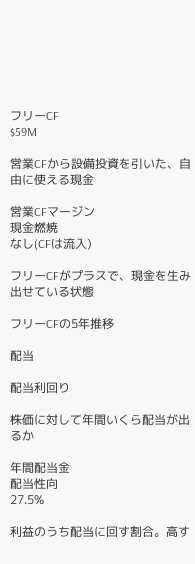フリーCF
$59M

営業CFから設備投資を引いた、自由に使える現金

営業CFマージン
現金燃焼
なし(CFは流入)

フリーCFがプラスで、現金を生み出せている状態

フリーCFの5年推移

配当

配当利回り

株価に対して年間いくら配当が出るか

年間配当金
配当性向
27.5%

利益のうち配当に回す割合。高す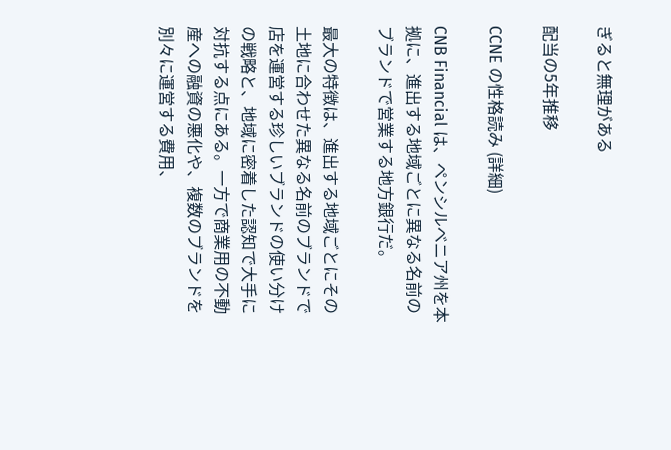ぎると無理がある

配当の5年推移

CCNE の性格読み (詳細)

CNB Financial は、ペンシルベニア州を本拠に、進出する地域ごとに異なる名前のブランドで営業する地方銀行だ。

最大の特徴は、進出する地域ごとにその土地に合わせた異なる名前のブランドで店を運営する珍しいブランドの使い分けの戦略と、地域に密着した認知で大手に対抗する点にある。一方で商業用の不動産への融資の悪化や、複数のブランドを別々に運営する費用、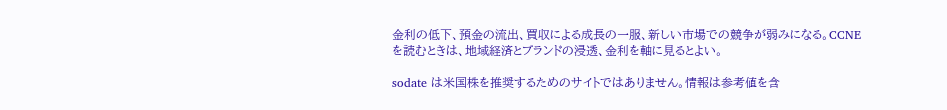金利の低下、預金の流出、買収による成長の一服、新しい市場での競争が弱みになる。CCNE を読むときは、地域経済とブランドの浸透、金利を軸に見るとよい。

sodate は米国株を推奨するためのサイトではありません。情報は参考値を含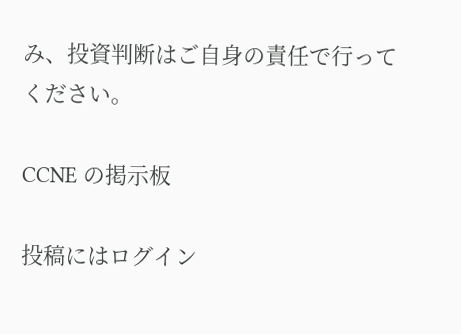み、投資判断はご自身の責任で行ってください。

CCNE の掲示板

投稿にはログイン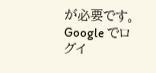が必要です。 Google でログイ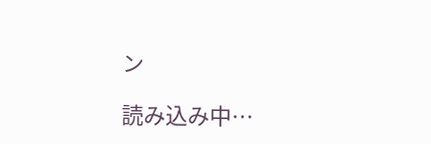ン

読み込み中…